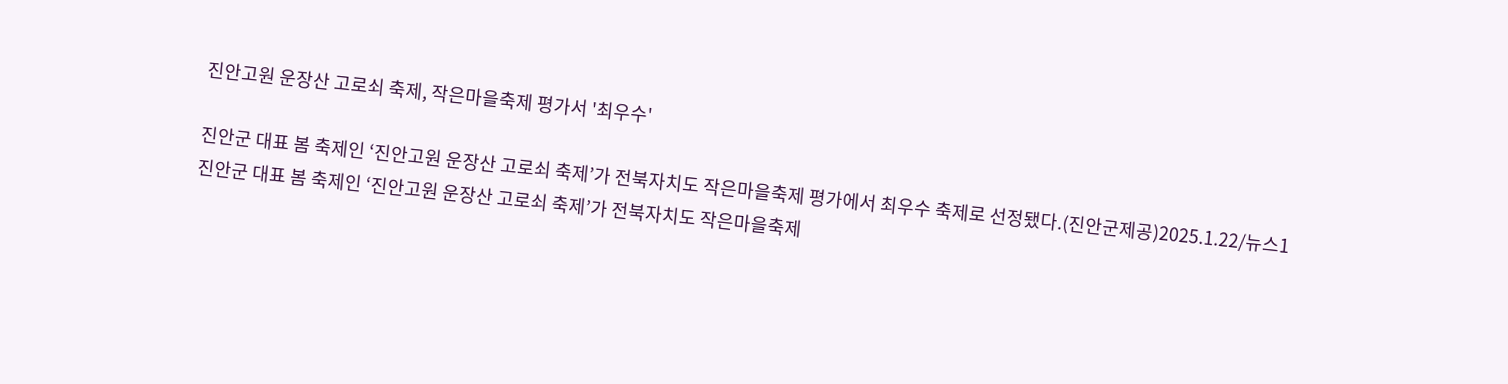진안고원 운장산 고로쇠 축제, 작은마을축제 평가서 '최우수'

진안군 대표 봄 축제인 ‘진안고원 운장산 고로쇠 축제’가 전북자치도 작은마을축제 평가에서 최우수 축제로 선정됐다.(진안군제공)2025.1.22/뉴스1
진안군 대표 봄 축제인 ‘진안고원 운장산 고로쇠 축제’가 전북자치도 작은마을축제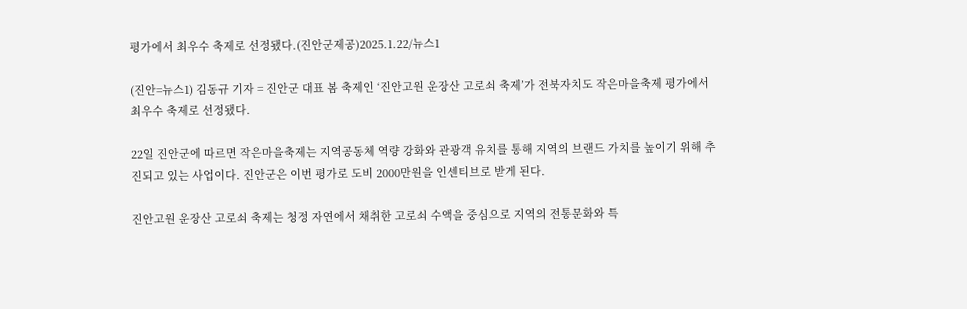평가에서 최우수 축제로 선정됐다.(진안군제공)2025.1.22/뉴스1

(진안=뉴스1) 김동규 기자 = 진안군 대표 봄 축제인 ‘진안고원 운장산 고로쇠 축제’가 전북자치도 작은마을축제 평가에서 최우수 축제로 선정됐다.

22일 진안군에 따르면 작은마을축제는 지역공동체 역량 강화와 관광객 유치를 통해 지역의 브랜드 가치를 높이기 위해 추진되고 있는 사업이다. 진안군은 이번 평가로 도비 2000만원을 인센티브로 받게 된다.

진안고원 운장산 고로쇠 축제는 청정 자연에서 채취한 고로쇠 수액을 중심으로 지역의 전통문화와 특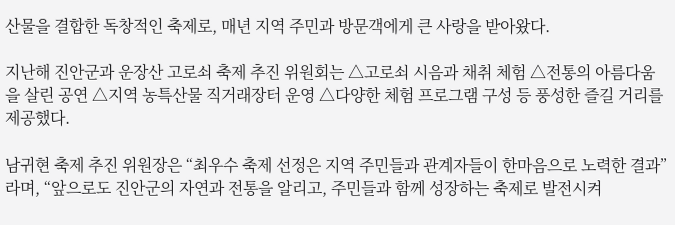산물을 결합한 독창적인 축제로, 매년 지역 주민과 방문객에게 큰 사랑을 받아왔다.

지난해 진안군과 운장산 고로쇠 축제 추진 위원회는 △고로쇠 시음과 채취 체험 △전통의 아름다움을 살린 공연 △지역 농특산물 직거래장터 운영 △다양한 체험 프로그램 구성 등 풍성한 즐길 거리를 제공했다.

남귀현 축제 추진 위원장은 “최우수 축제 선정은 지역 주민들과 관계자들이 한마음으로 노력한 결과”라며, “앞으로도 진안군의 자연과 전통을 알리고, 주민들과 함께 성장하는 축제로 발전시켜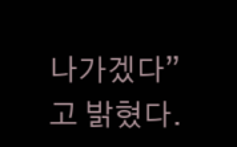나가겠다”고 밝혔다.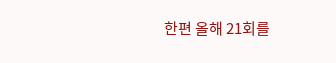한편 올해 21회를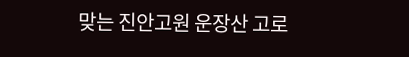맞는 진안고원 운장산 고로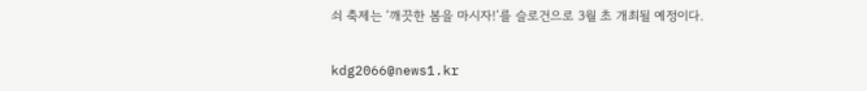쇠 축제는 ‘깨끗한 봄을 마시자!’를 슬로건으로 3월 초 개최될 예정이다.

kdg2066@news1.kr